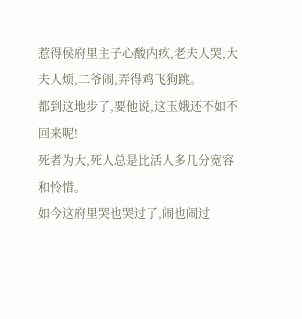惹得侯府里主子心酸内疚,老夫人哭,大夫人烦,二爷闹,弄得鸡飞狗跳。
都到这地步了,要他说,这玉娥还不如不回来呢!
死者为大,死人总是比活人多几分宽容和怜惜。
如今这府里哭也哭过了,闹也闹过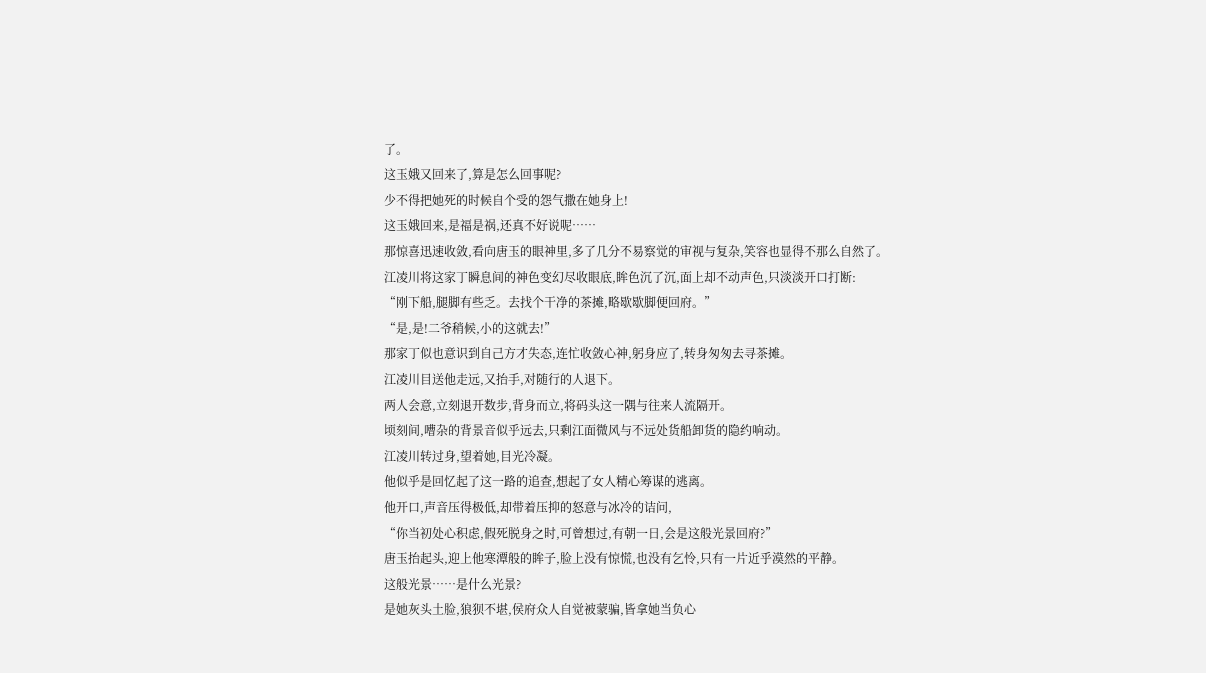了。
这玉娥又回来了,算是怎么回事呢?
少不得把她死的时候自个受的怨气撒在她身上!
这玉娥回来,是福是祸,还真不好说呢……
那惊喜迅速收敛,看向唐玉的眼神里,多了几分不易察觉的审视与复杂,笑容也显得不那么自然了。
江凌川将这家丁瞬息间的神色变幻尽收眼底,眸色沉了沉,面上却不动声色,只淡淡开口打断:
“刚下船,腿脚有些乏。去找个干净的茶摊,略歇歇脚便回府。”
“是,是!二爷稍候,小的这就去!”
那家丁似也意识到自己方才失态,连忙收敛心神,躬身应了,转身匆匆去寻茶摊。
江凌川目送他走远,又抬手,对随行的人退下。
两人会意,立刻退开数步,背身而立,将码头这一隅与往来人流隔开。
顷刻间,嘈杂的背景音似乎远去,只剩江面微风与不远处货船卸货的隐约响动。
江凌川转过身,望着她,目光冷凝。
他似乎是回忆起了这一路的追查,想起了女人精心筹谋的逃离。
他开口,声音压得极低,却带着压抑的怒意与冰冷的诘问,
“你当初处心积虑,假死脱身之时,可曾想过,有朝一日,会是这般光景回府?”
唐玉抬起头,迎上他寒潭般的眸子,脸上没有惊慌,也没有乞怜,只有一片近乎漠然的平静。
这般光景……是什么光景?
是她灰头土脸,狼狈不堪,侯府众人自觉被蒙骗,皆拿她当负心